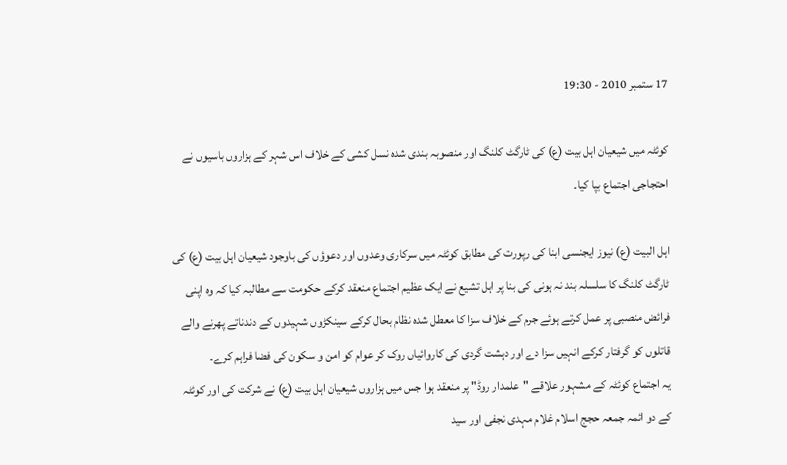17 ستمبر 2010 - 19:30

کوئٹہ میں شیعیان اہل بیت (ع) کی ٹارگٹ کلنگ اور منصوبہ بندی شدہ نسل کشی کے خلاف اس شہر کے ہزاروں باسیوں نے احتجاجی اجتماع بپا کیا۔

اہل البیت (ع) نیوز ایجنسی ابنا کی رپورت کی مطابق کوئٹہ میں سرکاری وعدوں اور دعوؤں کی باوجود شیعیان اہل بیت (ع) کی ٹارگٹ کلنگ کا سلسلہ بند نہ ہونی کی بنا پر اہل تشیع نے ایک عظیم اجتماع منعقد کرکے حکومت سے مطالبہ کیا کہ وہ اپنی فرائض منصبی پر عمل کرتے ہوئے جرم کے خلاف سزا کا معطل شدہ نظام بحال کرکے سینکڑوں شہیدوں کے دندناتے پھرنے والے قاتلوں کو گرفتار کرکے انہیں سزا دے اور دہشت گردی کی کاروائیاں روک کر عوام کو امن و سکون کی فضا فراہم کرے۔
یہ اجتماع کوئٹہ کے مشہور علاقے "علمدار روڈ" پر منعقد ہوا جس میں ہزاروں شیعیان اہل بیت (ع) نے شرکت کی اور کوئٹہ کے دو ائمہ جمعہ حجج اسلام غلام مہدی نجفی اور سید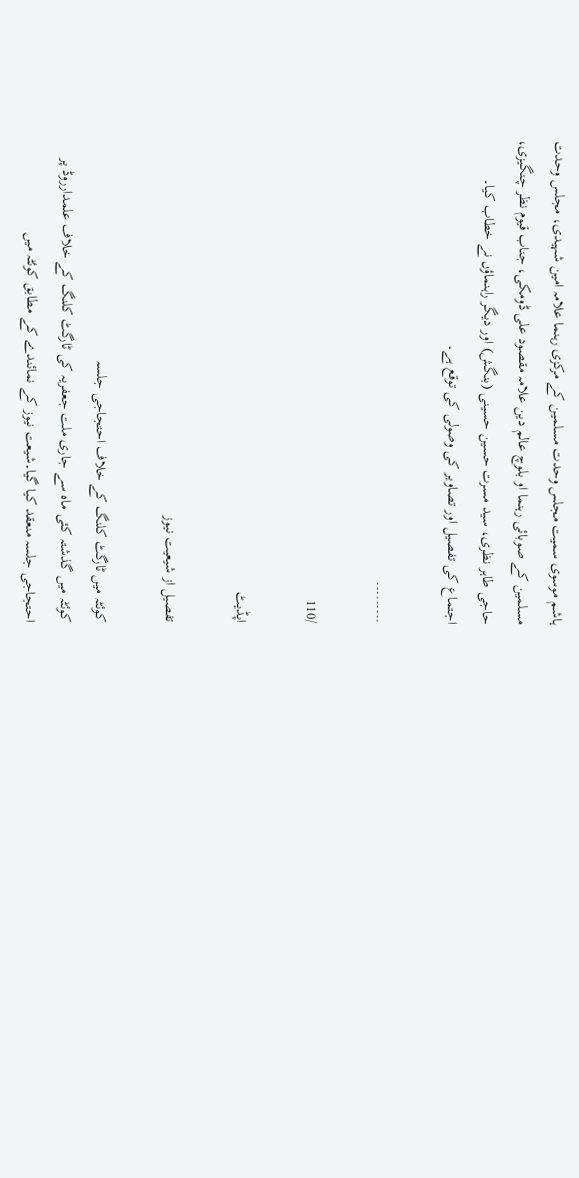ہاشم موسوی سمیت مجلس وحدت مسلمین کے مرکزی رہنما علامہ امین شہیدی، مجلس وحدت مسلمین کے صوبائی رہنما او بلوچ عالم دین علامہ مقصود علی ڈومکی، جناب قیوم نظر چنگیزی، حاجی طاہر نظری، سید مسرت حسین حسینی (بنگش) اور دیگر راہنماؤں نے خطاب کیا۔
اجتماع کی تفصیل اور تصاویر کی وصولی کی توقع ہے۔

.........

/110

اپڈیٹ

تفصیل از شیعیت نیوز

کوئٹہ میں ٹارگٹ کلنگ کے خلاف احتجاجی جلسہ
کوئٹہ میں گذشتہ کئی ماہ سے جاری ملت جعفریہ کی ٹارگٹ کلنگ کے خلاف علمدارروڈ پر احتجاجی جلسہ منعقد کیا گیا۔شیعت نیوز کے نمائندے کے مطابق کوئٹہ میں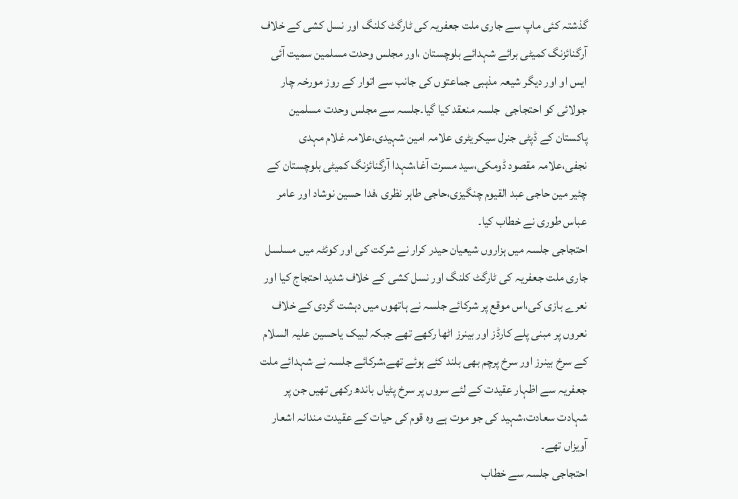گذشتہ کئی ماپ سے جاری ملت جعفریہ کی ٹارگٹ کلنگ اور نسل کشی کے خلاف آرگنائزنگ کمیٹی برائے شہدائے بلوچستان ،اور مجلس وحدت مسلمین سمیت آئی ایس او اور دیگر شیعہ مذہبی جماعتوں کی جانب سے اتوار کے روز مورخہ چار جولائی کو احتجاجی  جلسہ منعقد کیا گیا۔جلسہ سے مجلس وحدت مسلمین پاکستان کے ڈپٹی جنرل سیکریٹری علامہ امین شہیدی،علامہ غلام مہدی نجفی،علامہ مقصود ڈومکی،سید مسرت آغا،شہدا آرگنائزنگ کمیٹی بلوچستان کے چئیر مین حاجی عبد القیوم چنگیزی،حاجی طاہر نظری ،فدا حسین نوشاد اور عامر عباس طوری نے خطاب کیا۔
احتجاجی جلسہ میں ہزاروں شیعیان حیدر کرار نے شرکت کی اور کوئٹہ میں مسلسل جاری ملت جعفریہ کی ٹارگٹ کلنگ اور نسل کشی کے خلاف شدید احتجاج کیا اور نعرے بازی کی،اس موقع پر شرکائے جلسہ نے ہاتھوں میں دہشت گردی کے خلاف نعروں پر مبنی پلے کارڈز اور بینرز اٹھا رکھے تھے جبکہ لبیک یاحسین علیہ السلام کے سرخ بینرز اور سرخ پرچم بھی بلند کئے ہوئے تھے،شرکائے جلسہ نے شہدائے ملت جعفریہ سے اظہار عقیدت کے لئے سروں پر سرخ پٹیاں باندھ رکھی تھیں جن پر شہادت سعادت،شہید کی جو موت ہے وہ قوم کی حیات کے عقیدت مندانہ اشعار آویزاں تھے۔
احتجاجی جلسہ سے خطاب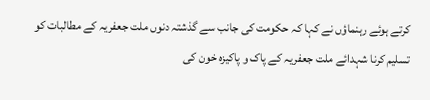کرتے ہوئے رہنماؤں نے کہا کہ حکومت کی جانب سے گذشتہ دنوں ملت جعفریہ کے مطالبات کو تسلیم کرنا شہدائے ملت جعفریہ کے پاک و پاکیزہ خون کی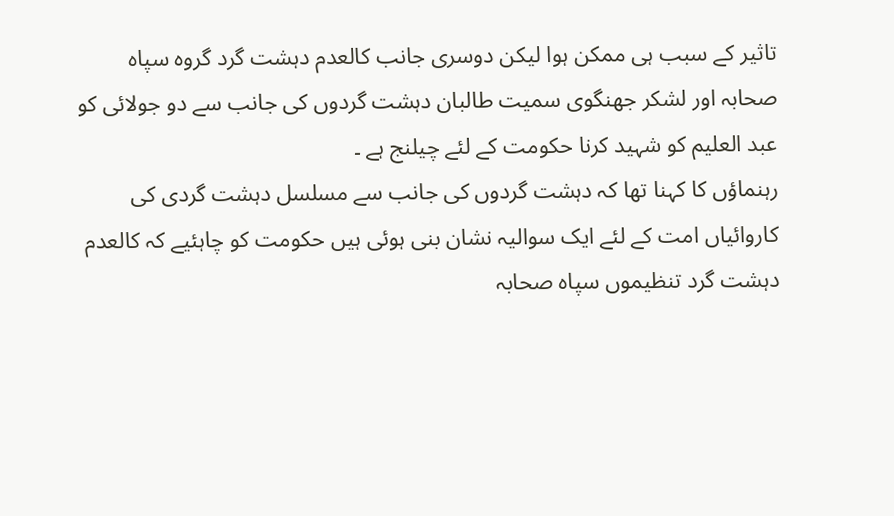تاثیر کے سبب ہی ممکن ہوا لیکن دوسری جانب کالعدم دہشت گرد گروہ سپاہ صحابہ اور لشکر جھنگوی سمیت طالبان دہشت گردوں کی جانب سے دو جولائی کو عبد العلیم کو شہید کرنا حکومت کے لئے چیلنج ہے ۔
رہنماؤں کا کہنا تھا کہ دہشت گردوں کی جانب سے مسلسل دہشت گردی کی کاروائیاں امت کے لئے ایک سوالیہ نشان بنی ہوئی ہیں حکومت کو چاہئیے کہ کالعدم دہشت گرد تنظیموں سپاہ صحابہ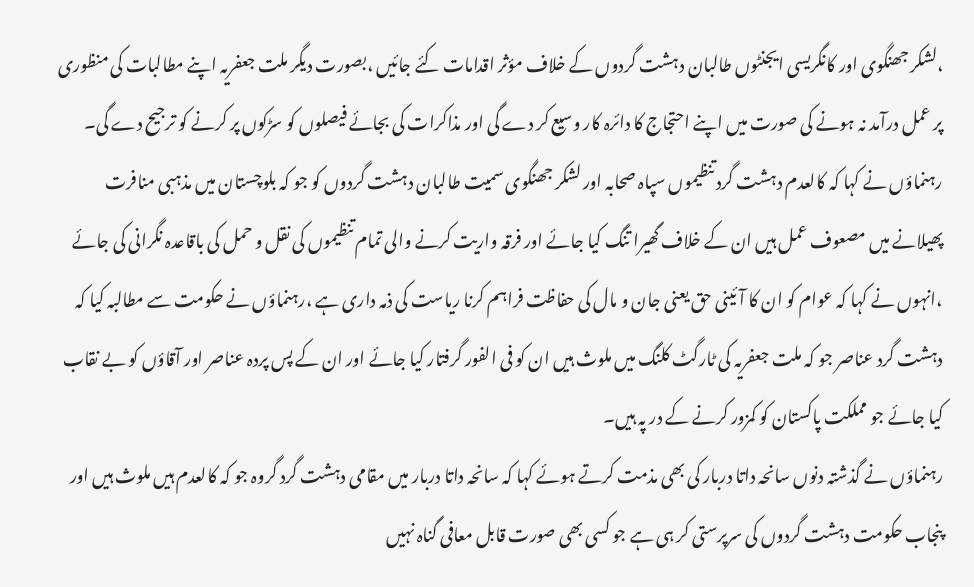،لشکر جھنگوی اور کانگریسی ایجنٹوں طالبان دہشت گردوں کے خلاف مؤثر اقدامات کئے جائیں ،بصورت دیگر ملت جعفریہ اپنے مطالبات کی منظوری پر عمل درآمد نہ ہونے کی صورت میں اپنے احتجاج کا دائرہ کار وسیع کر دے گی اور مذاکرات کی بجائے فیصلوں کو سڑکوں پر کرنے کو ترجیح دے گی۔
رہنماؤں نے کہا کہ کالعدم دہشت گرد تنظیموں سپاہ صحابہ اور لشکر جھنگوی سمیت طالبان دہشت گردوں کو جو کہ بلوچستان میں مذہبی منافرت پھیلانے میں مصعوف عمل ہیں ان کے خلاف گھیرا تنگ کیا جائے اور فرقہ واریت کرنے والی تمام تنظیموں کی نقل و حمل کی باقاعدہ نگرانی کی جائے ،انہوں نے کہا کہ عوام کو ان کا آئینی حق یعنی جان و مال کی حفاظت فراہم کرنا ریاست کی ذمہ داری ہے ،رہنماؤں نے حکومت سے مطالبہ کیا کہ دہشت گرد عناصر جو کہ ملت جعفریہ کی ٹارگٹ کلنگ میں ملوث ہیں ان کو فی الفور گرفتار کیا جائے اور ان کے پس پردہ عناصر اور آقاؤں کو بے نقاب کیا جائے جو مملکت پاکستان کو کمزور کرنے کے در پہ ہیں۔
رہنماؤں نے گذشتہ دنوں سانحہ داتا دربار کی بھی مذمت کرتے ہوئے کہا کہ سانحہ داتا دربار میں مقامی دہشت گرد گروہ جو کہ کالعدم ہیں ملوث ہیں اور پنجاب حکومت دہشت گردوں کی سرپرستی کر ہی ہے جو کسی بھی صورت قابل معافی گناہ نہیں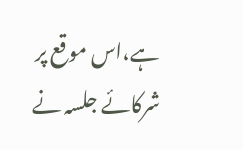ہے،اس موقع پر شرکائے جلسہ نے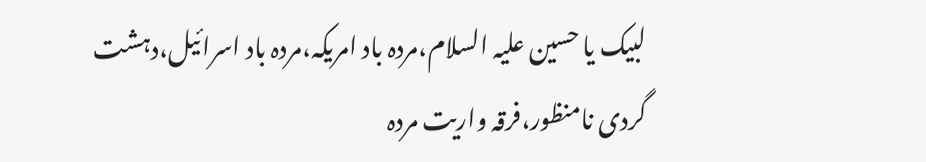لبیک یا حسین علیہ السلام،مردہ باد امریکہ،مردہ باد اسرائیل،دہشت گردی نامنظور،فرقہ واریت مردہ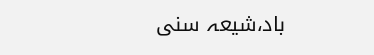باد،شیعہ سنی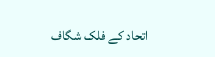اتحاد کے فلک شگاف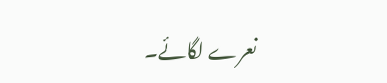نعرے لگائے۔